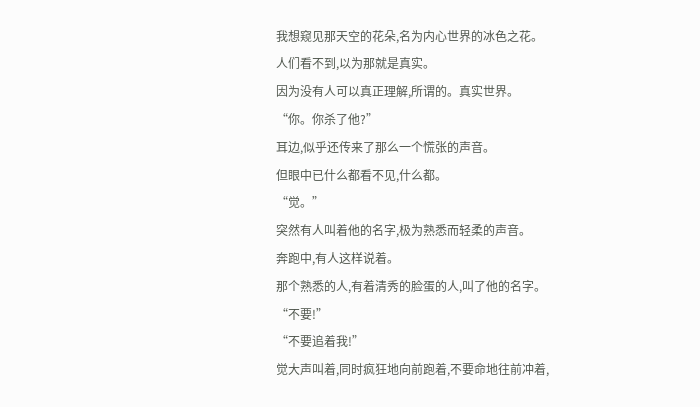我想窥见那天空的花朵,名为内心世界的冰色之花。
人们看不到,以为那就是真实。
因为没有人可以真正理解,所谓的。真实世界。
“你。你杀了他?”
耳边,似乎还传来了那么一个慌张的声音。
但眼中已什么都看不见,什么都。
“觉。”
突然有人叫着他的名字,极为熟悉而轻柔的声音。
奔跑中,有人这样说着。
那个熟悉的人,有着清秀的脸蛋的人,叫了他的名字。
“不要!”
“不要追着我!”
觉大声叫着,同时疯狂地向前跑着,不要命地往前冲着,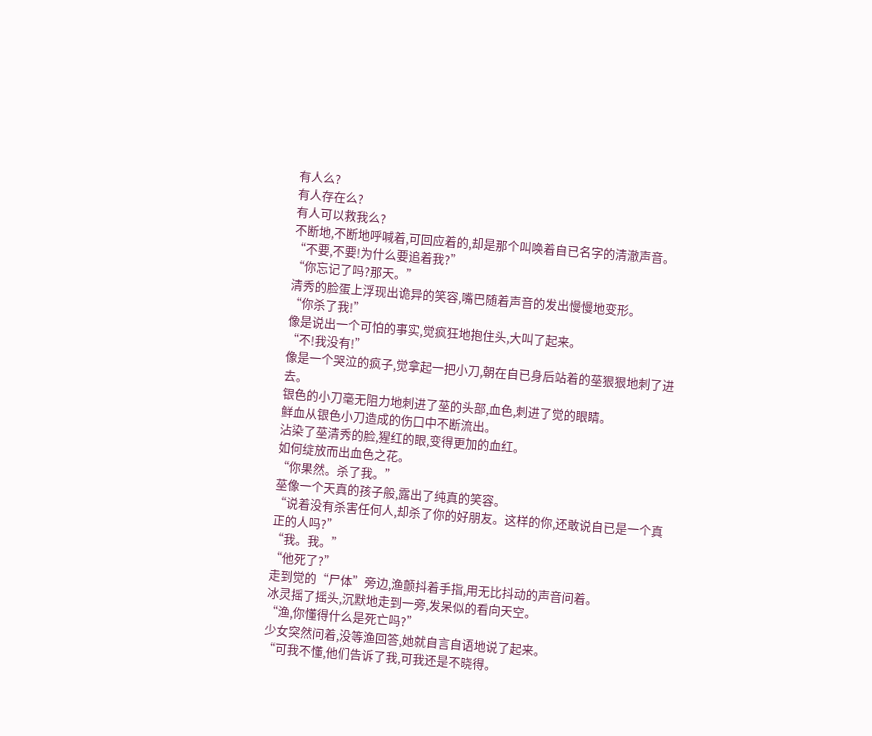有人么?
有人存在么?
有人可以救我么?
不断地,不断地呼喊着,可回应着的,却是那个叫唤着自已名字的清澈声音。
“不要,不要!为什么要追着我?”
“你忘记了吗?那天。”
清秀的脸蛋上浮现出诡异的笑容,嘴巴随着声音的发出慢慢地变形。
“你杀了我!”
像是说出一个可怕的事实,觉疯狂地抱住头,大叫了起来。
“不!我没有!”
像是一个哭泣的疯子,觉拿起一把小刀,朝在自已身后站着的莝狠狠地刺了进去。
银色的小刀毫无阻力地刺进了莝的头部,血色,刺进了觉的眼睛。
鲜血从银色小刀造成的伤口中不断流出。
沾染了莝清秀的脸,猩红的眼,变得更加的血红。
如何绽放而出血色之花。
“你果然。杀了我。”
莝像一个天真的孩子般,露出了纯真的笑容。
“说着没有杀害任何人,却杀了你的好朋友。这样的你,还敢说自已是一个真正的人吗?”
“我。我。”
“他死了?”
走到觉的“尸体”旁边,渔颤抖着手指,用无比抖动的声音问着。
冰灵摇了摇头,沉默地走到一旁,发呆似的看向天空。
“渔,你懂得什么是死亡吗?”
少女突然问着,没等渔回答,她就自言自语地说了起来。
“可我不懂,他们告诉了我,可我还是不晓得。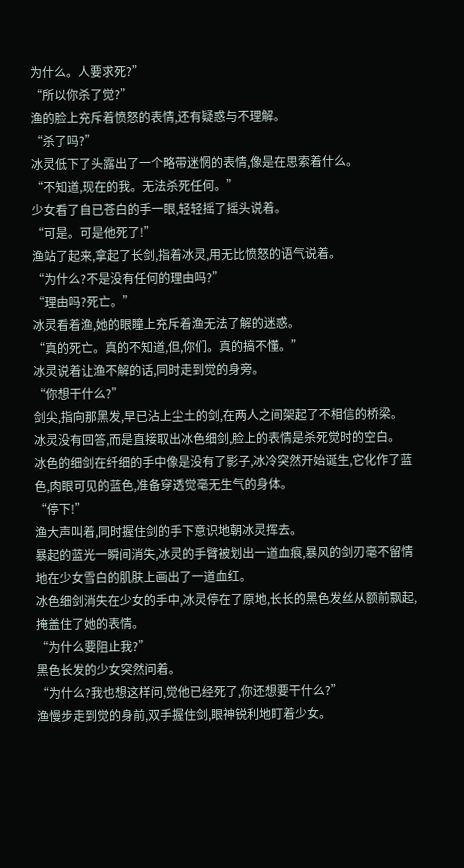为什么。人要求死?”
“所以你杀了觉?”
渔的脸上充斥着愤怒的表情,还有疑惑与不理解。
“杀了吗?”
冰灵低下了头露出了一个略带迷惘的表情,像是在思索着什么。
“不知道,现在的我。无法杀死任何。”
少女看了自已苍白的手一眼,轻轻摇了摇头说着。
“可是。可是他死了!”
渔站了起来,拿起了长剑,指着冰灵,用无比愤怒的语气说着。
“为什么?不是没有任何的理由吗?”
“理由吗?死亡。”
冰灵看着渔,她的眼瞳上充斥着渔无法了解的迷惑。
“真的死亡。真的不知道,但,你们。真的搞不懂。”
冰灵说着让渔不解的话,同时走到觉的身旁。
“你想干什么?”
剑尖,指向那黑发,早已沾上尘土的剑,在两人之间架起了不相信的桥梁。
冰灵没有回答,而是直接取出冰色细剑,脸上的表情是杀死觉时的空白。
冰色的细剑在纤细的手中像是没有了影子,冰冷突然开始诞生,它化作了蓝色,肉眼可见的蓝色,准备穿透觉毫无生气的身体。
“停下!”
渔大声叫着,同时握住剑的手下意识地朝冰灵挥去。
暴起的蓝光一瞬间消失,冰灵的手臂被划出一道血痕,暴风的剑刃毫不留情地在少女雪白的肌肤上画出了一道血红。
冰色细剑消失在少女的手中,冰灵停在了原地,长长的黑色发丝从额前飘起,掩盖住了她的表情。
“为什么要阻止我?”
黑色长发的少女突然问着。
“为什么?我也想这样问,觉他已经死了,你还想要干什么?”
渔慢步走到觉的身前,双手握住剑,眼神锐利地盯着少女。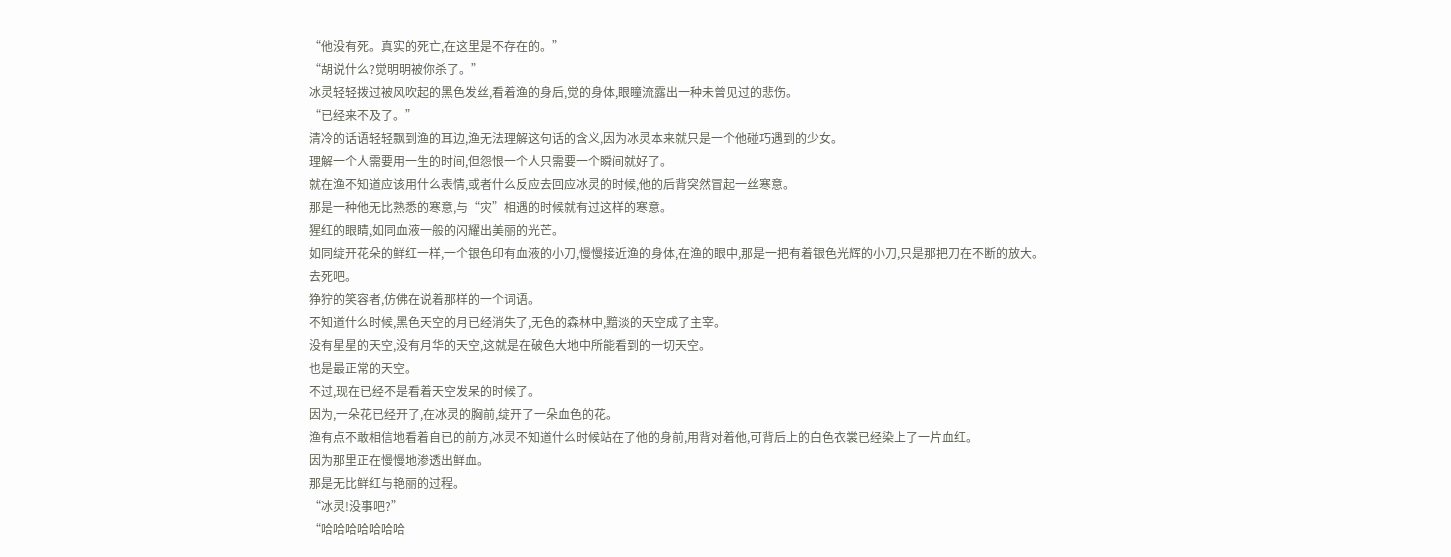“他没有死。真实的死亡,在这里是不存在的。”
“胡说什么?觉明明被你杀了。”
冰灵轻轻拨过被风吹起的黑色发丝,看着渔的身后,觉的身体,眼瞳流露出一种未曾见过的悲伤。
“已经来不及了。”
清冷的话语轻轻飘到渔的耳边,渔无法理解这句话的含义,因为冰灵本来就只是一个他碰巧遇到的少女。
理解一个人需要用一生的时间,但怨恨一个人只需要一个瞬间就好了。
就在渔不知道应该用什么表情,或者什么反应去回应冰灵的时候,他的后背突然冒起一丝寒意。
那是一种他无比熟悉的寒意,与“灾”相遇的时候就有过这样的寒意。
猩红的眼睛,如同血液一般的闪耀出美丽的光芒。
如同绽开花朵的鲜红一样,一个银色印有血液的小刀,慢慢接近渔的身体,在渔的眼中,那是一把有着银色光辉的小刀,只是那把刀在不断的放大。
去死吧。
狰狞的笑容者,仿佛在说着那样的一个词语。
不知道什么时候,黑色天空的月已经消失了,无色的森林中,黯淡的天空成了主宰。
没有星星的天空,没有月华的天空,这就是在破色大地中所能看到的一切天空。
也是最正常的天空。
不过,现在已经不是看着天空发呆的时候了。
因为,一朵花已经开了,在冰灵的胸前,绽开了一朵血色的花。
渔有点不敢相信地看着自已的前方,冰灵不知道什么时候站在了他的身前,用背对着他,可背后上的白色衣裳已经染上了一片血红。
因为那里正在慢慢地渗透出鲜血。
那是无比鲜红与艳丽的过程。
“冰灵!没事吧?”
“哈哈哈哈哈哈哈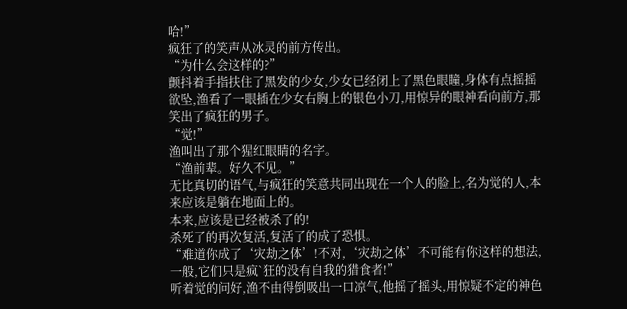哈!”
疯狂了的笑声从冰灵的前方传出。
“为什么会这样的?”
颤抖着手指扶住了黑发的少女,少女已经闭上了黑色眼瞳,身体有点摇摇欲坠,渔看了一眼插在少女右胸上的银色小刀,用惊异的眼神看向前方,那笑出了疯狂的男子。
“觉!”
渔叫出了那个猩红眼睛的名字。
“渔前辈。好久不见。”
无比真切的语气,与疯狂的笑意共同出现在一个人的脸上,名为觉的人,本来应该是躺在地面上的。
本来,应该是已经被杀了的!
杀死了的再次复活,复活了的成了恐惧。
“难道你成了‘灾劫之体’!不对,‘灾劫之体’不可能有你这样的想法,一般,它们只是疯`狂的没有自我的猎食者!”
听着觉的问好,渔不由得倒吸出一口凉气,他摇了摇头,用惊疑不定的神色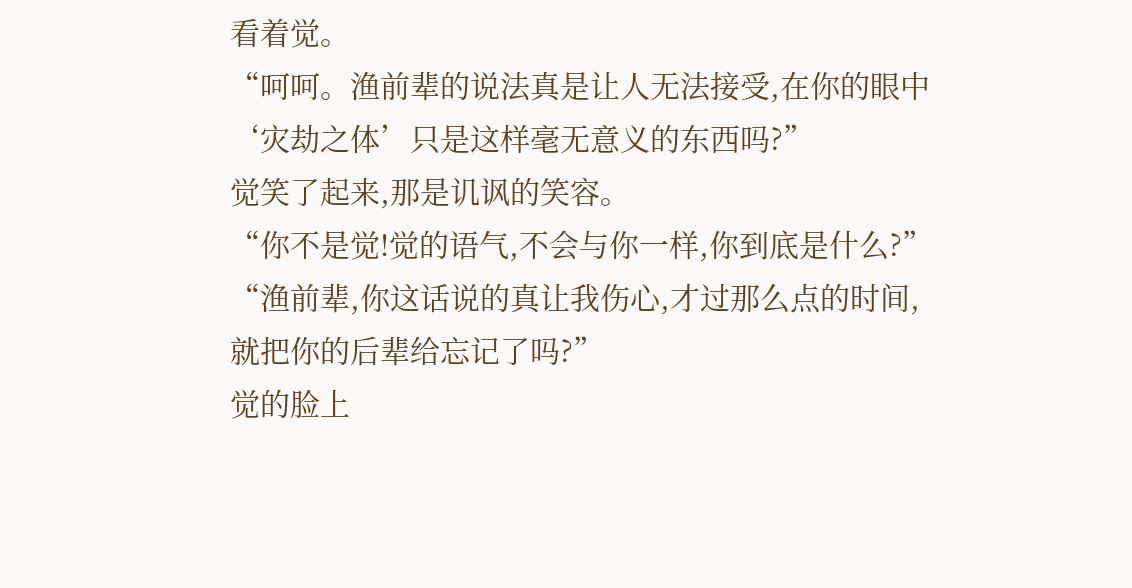看着觉。
“呵呵。渔前辈的说法真是让人无法接受,在你的眼中‘灾劫之体’只是这样毫无意义的东西吗?”
觉笑了起来,那是讥讽的笑容。
“你不是觉!觉的语气,不会与你一样,你到底是什么?”
“渔前辈,你这话说的真让我伤心,才过那么点的时间,就把你的后辈给忘记了吗?”
觉的脸上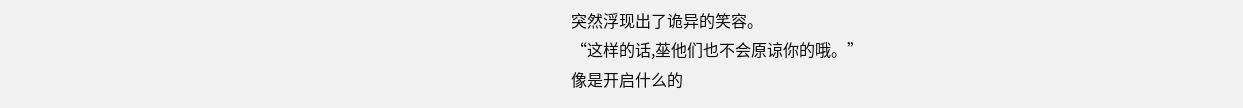突然浮现出了诡异的笑容。
“这样的话,莝他们也不会原谅你的哦。”
像是开启什么的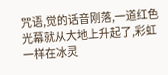咒语,觉的话音刚落,一道红色光幕就从大地上升起了,彩虹一样在冰灵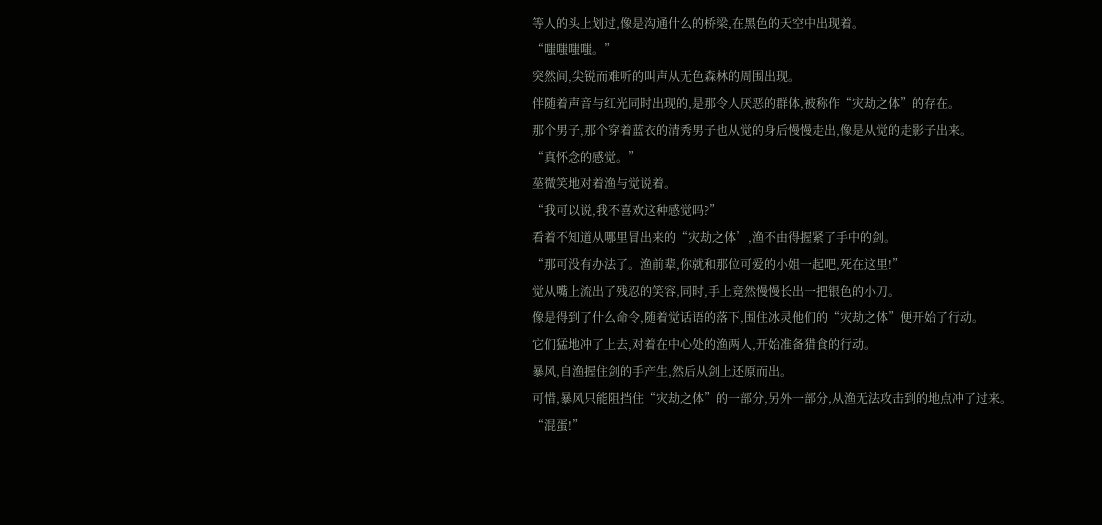等人的头上划过,像是沟通什么的桥梁,在黑色的天空中出现着。
“嗤嗤嗤嗤。”
突然间,尖锐而难听的叫声从无色森林的周围出现。
伴随着声音与红光同时出现的,是那令人厌恶的群体,被称作“灾劫之体”的存在。
那个男子,那个穿着蓝衣的清秀男子也从觉的身后慢慢走出,像是从觉的走影子出来。
“真怀念的感觉。”
莝微笑地对着渔与觉说着。
“我可以说,我不喜欢这种感觉吗?”
看着不知道从哪里冒出来的“灾劫之体’,渔不由得握紧了手中的剑。
“那可没有办法了。渔前辈,你就和那位可爱的小姐一起吧,死在这里!”
觉从嘴上流出了残忍的笑容,同时,手上竟然慢慢长出一把银色的小刀。
像是得到了什么命令,随着觉话语的落下,围住冰灵他们的“灾劫之体”便开始了行动。
它们猛地冲了上去,对着在中心处的渔两人,开始准备猎食的行动。
暴风,自渔握住剑的手产生,然后从剑上还原而出。
可惜,暴风只能阻挡住“灾劫之体”的一部分,另外一部分,从渔无法攻击到的地点冲了过来。
“混蛋!”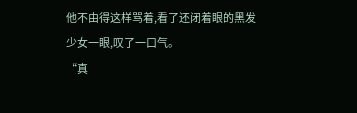他不由得这样骂着,看了还闭着眼的黑发少女一眼,叹了一口气。
“真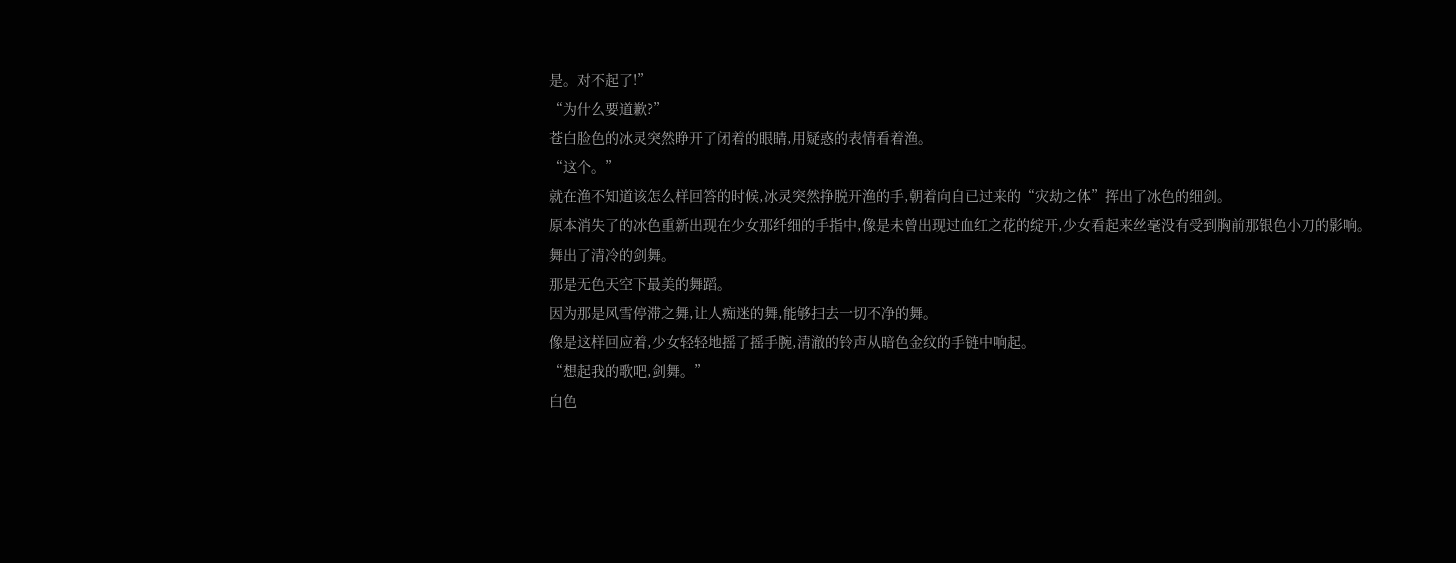是。对不起了!”
“为什么要道歉?”
苍白脸色的冰灵突然睁开了闭着的眼睛,用疑惑的表情看着渔。
“这个。”
就在渔不知道该怎么样回答的时候,冰灵突然挣脱开渔的手,朝着向自已过来的“灾劫之体”挥出了冰色的细剑。
原本消失了的冰色重新出现在少女那纤细的手指中,像是未曾出现过血红之花的绽开,少女看起来丝毫没有受到胸前那银色小刀的影响。
舞出了清冷的剑舞。
那是无色天空下最美的舞蹈。
因为那是风雪停滞之舞,让人痴迷的舞,能够扫去一切不净的舞。
像是这样回应着,少女轻轻地摇了摇手腕,清澈的铃声从暗色金纹的手链中响起。
“想起我的歌吧,剑舞。”
白色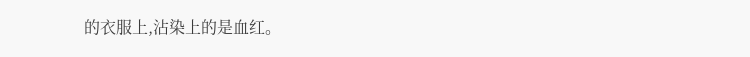的衣服上,沾染上的是血红。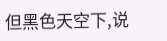但黑色天空下,说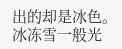出的却是冰色。
冰冻雪一般光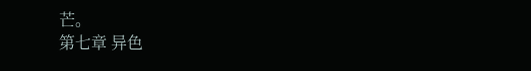芒。
第七章 异色